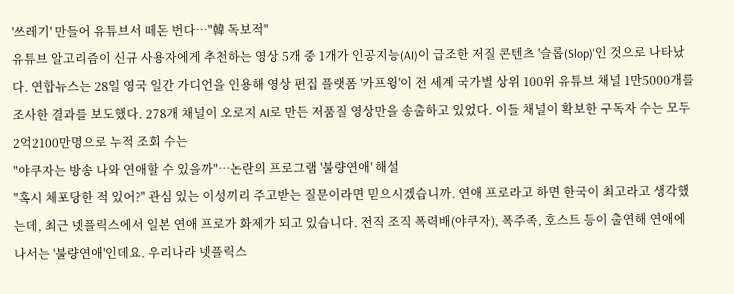'쓰레기' 만들어 유튜브서 떼돈 번다…"韓 독보적"
유튜브 알고리즘이 신규 사용자에게 추천하는 영상 5개 중 1개가 인공지능(AI)이 급조한 저질 콘텐츠 '슬롭(Slop)'인 것으로 나타났다. 연합뉴스는 28일 영국 일간 가디언을 인용해 영상 편집 플랫폼 '카프윙'이 전 세계 국가별 상위 100위 유튜브 채널 1만5000개를 조사한 결과를 보도했다. 278개 채널이 오로지 AI로 만든 저품질 영상만을 송출하고 있었다. 이들 채널이 확보한 구독자 수는 모두 2억2100만명으로 누적 조회 수는
"야쿠자는 방송 나와 연애할 수 있을까"…논란의 프로그램 '불량연애' 해설
"혹시 체포당한 적 있어?" 관심 있는 이성끼리 주고받는 질문이라면 믿으시겠습니까. 연애 프로라고 하면 한국이 최고라고 생각했는데, 최근 넷플릭스에서 일본 연애 프로가 화제가 되고 있습니다. 전직 조직 폭력배(야쿠자), 폭주족, 호스트 등이 출연해 연애에 나서는 '불량연애'인데요. 우리나라 넷플릭스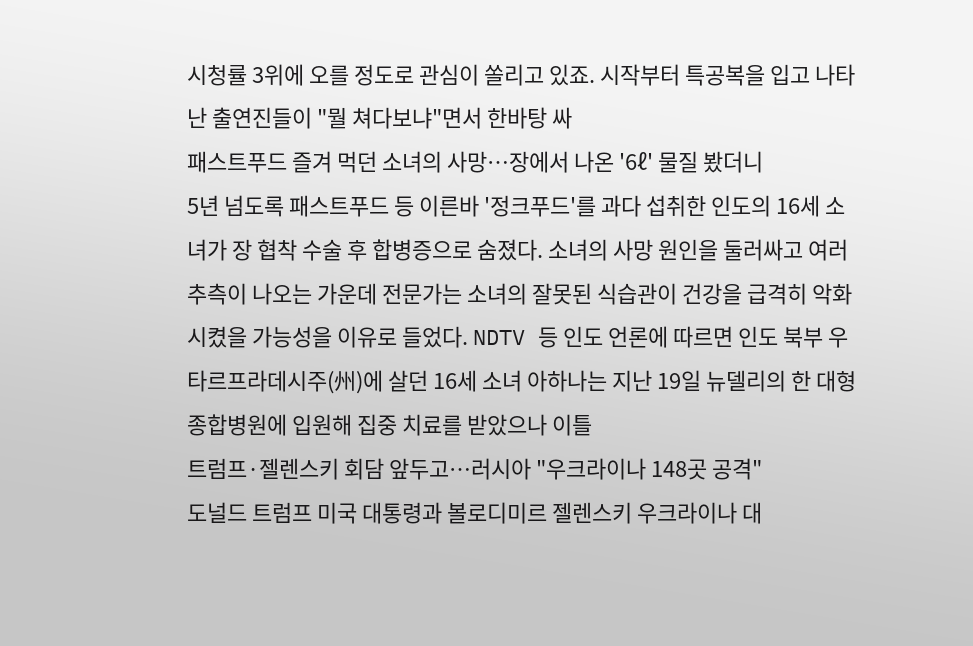시청률 3위에 오를 정도로 관심이 쏠리고 있죠. 시작부터 특공복을 입고 나타난 출연진들이 "뭘 쳐다보냐"면서 한바탕 싸
패스트푸드 즐겨 먹던 소녀의 사망…장에서 나온 '6ℓ' 물질 봤더니
5년 넘도록 패스트푸드 등 이른바 '정크푸드'를 과다 섭취한 인도의 16세 소녀가 장 협착 수술 후 합병증으로 숨졌다. 소녀의 사망 원인을 둘러싸고 여러 추측이 나오는 가운데 전문가는 소녀의 잘못된 식습관이 건강을 급격히 악화시켰을 가능성을 이유로 들었다. NDTV 등 인도 언론에 따르면 인도 북부 우타르프라데시주(州)에 살던 16세 소녀 아하나는 지난 19일 뉴델리의 한 대형 종합병원에 입원해 집중 치료를 받았으나 이틀
트럼프·젤렌스키 회담 앞두고…러시아 "우크라이나 148곳 공격"
도널드 트럼프 미국 대통령과 볼로디미르 젤렌스키 우크라이나 대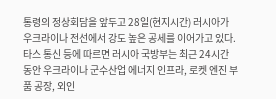통령의 정상회담을 앞두고 28일(현지시간) 러시아가 우크라이나 전선에서 강도 높은 공세를 이어가고 있다. 타스 통신 등에 따르면 러시아 국방부는 최근 24시간 동안 우크라이나 군수산업 에너지 인프라, 로켓 엔진 부품 공장, 외인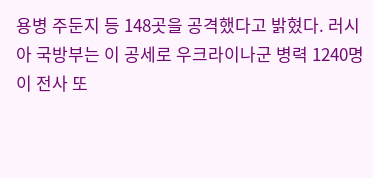용병 주둔지 등 148곳을 공격했다고 밝혔다. 러시아 국방부는 이 공세로 우크라이나군 병력 1240명이 전사 또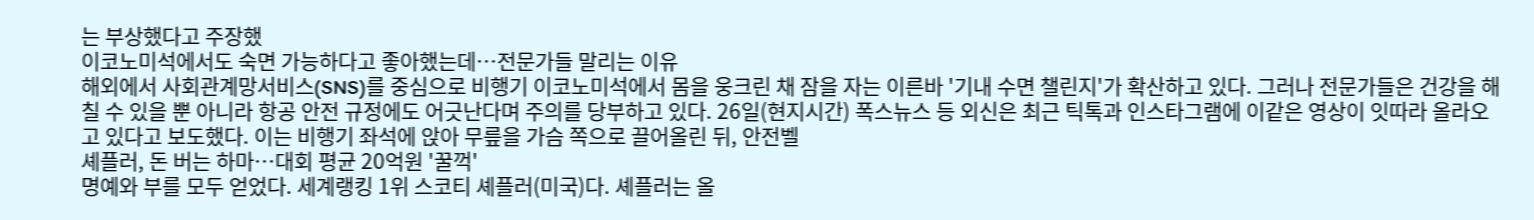는 부상했다고 주장했
이코노미석에서도 숙면 가능하다고 좋아했는데…전문가들 말리는 이유
해외에서 사회관계망서비스(SNS)를 중심으로 비행기 이코노미석에서 몸을 웅크린 채 잠을 자는 이른바 '기내 수면 챌린지'가 확산하고 있다. 그러나 전문가들은 건강을 해칠 수 있을 뿐 아니라 항공 안전 규정에도 어긋난다며 주의를 당부하고 있다. 26일(현지시간) 폭스뉴스 등 외신은 최근 틱톡과 인스타그램에 이같은 영상이 잇따라 올라오고 있다고 보도했다. 이는 비행기 좌석에 앉아 무릎을 가슴 쪽으로 끌어올린 뒤, 안전벨
셰플러, 돈 버는 하마…대회 평균 20억원 '꿀꺽'
명예와 부를 모두 얻었다. 세계랭킹 1위 스코티 셰플러(미국)다. 셰플러는 올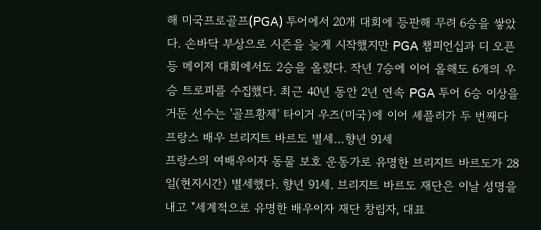해 미국프로골프(PGA) 투어에서 20개 대회에 등판해 무려 6승을 쌓았다. 손바닥 부상으로 시즌을 늦게 시작했지만 PGA 챔피언십과 디 오픈 등 메이저 대회에서도 2승을 올렸다. 작년 7승에 이어 올해도 6개의 우승 트로피를 수집했다. 최근 40년 동안 2년 연속 PGA 투어 6승 이상을 거둔 선수는 '골프황제' 타이거 우즈(미국)에 이어 셰플러가 두 번째다
프랑스 배우 브리지트 바르도 별세…향년 91세
프랑스의 여배우이자 동물 보호 운동가로 유명한 브리지트 바르도가 28일(현지시간) 별세했다. 향년 91세. 브리지트 바르도 재단은 이날 성명을 내고 "세계적으로 유명한 배우이자 재단 창립자, 대표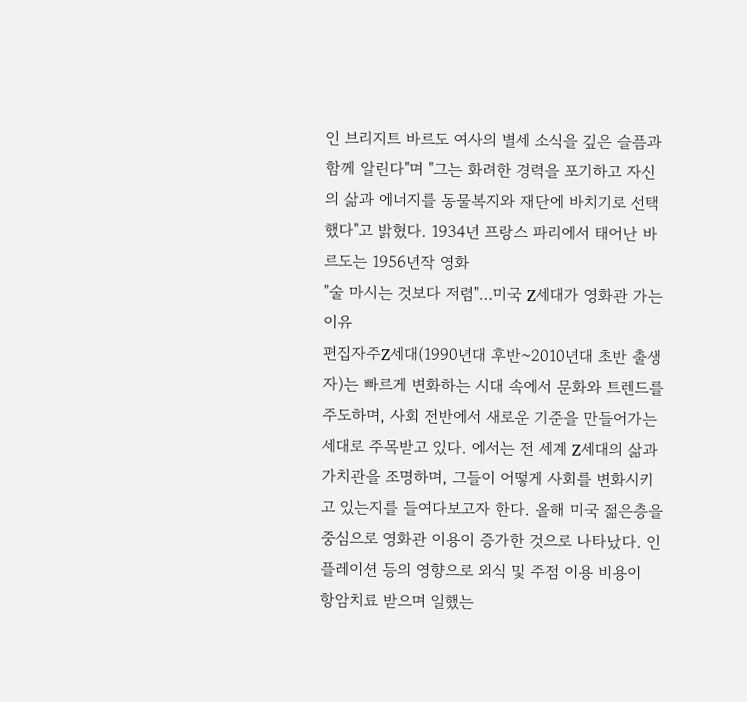인 브리지트 바르도 여사의 별세 소식을 깊은 슬픔과 함께 알린다"며 "그는 화려한 경력을 포기하고 자신의 삶과 에너지를 동물복지와 재단에 바치기로 선택했다"고 밝혔다. 1934년 프랑스 파리에서 태어난 바르도는 1956년작 영화
"술 마시는 것보다 저렴"…미국 Z세대가 영화관 가는 이유
편집자주Z세대(1990년대 후반~2010년대 초반 출생자)는 빠르게 변화하는 시대 속에서 문화와 트렌드를 주도하며, 사회 전반에서 새로운 기준을 만들어가는 세대로 주목받고 있다. 에서는 전 세계 Z세대의 삶과 가치관을 조명하며, 그들이 어떻게 사회를 변화시키고 있는지를 들여다보고자 한다. 올해 미국 젊은층을 중심으로 영화관 이용이 증가한 것으로 나타났다. 인플레이션 등의 영향으로 외식 및 주점 이용 비용이
항암치료 받으며 일했는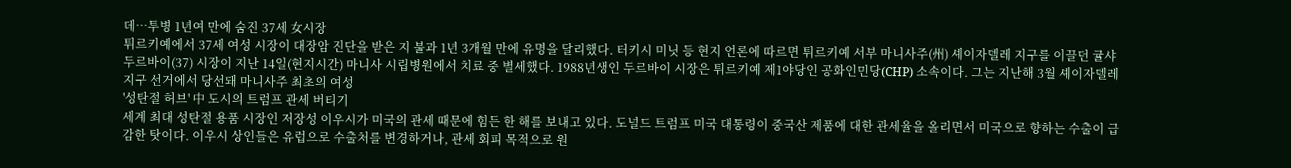데…투병 1년여 만에 숨진 37세 女시장
튀르키예에서 37세 여성 시장이 대장암 진단을 받은 지 불과 1년 3개월 만에 유명을 달리했다. 터키시 미닛 등 현지 언론에 따르면 튀르키예 서부 마니사주(州) 셰이자델레 지구를 이끌던 귤샤 두르바이(37) 시장이 지난 14일(현지시간) 마니사 시립병원에서 치료 중 별세했다. 1988년생인 두르바이 시장은 튀르키예 제1야당인 공화인민당(CHP) 소속이다. 그는 지난해 3월 셰이자델레 지구 선거에서 당선돼 마니사주 최초의 여성
'성탄절 허브' 中 도시의 트럼프 관세 버티기
세계 최대 성탄절 용품 시장인 저장성 이우시가 미국의 관세 때문에 힘든 한 해를 보내고 있다. 도널드 트럼프 미국 대통령이 중국산 제품에 대한 관세율을 올리면서 미국으로 향하는 수출이 급감한 탓이다. 이우시 상인들은 유럽으로 수출처를 변경하거나, 관세 회피 목적으로 원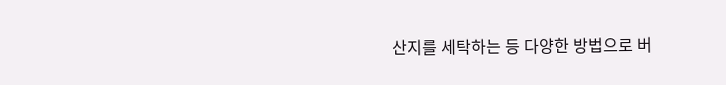산지를 세탁하는 등 다양한 방법으로 버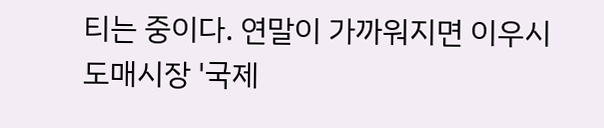티는 중이다. 연말이 가까워지면 이우시 도매시장 '국제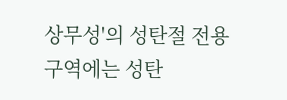상무성'의 성탄절 전용 구역에는 성탄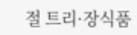절 트리·장식품